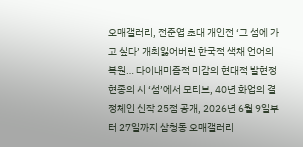오매갤러리, 전준엽 초대 개인전 ‘그 섬에 가고 싶다’ 개최잃어버린 한국적 색채 언어의 복원… 다이내미즘적 미감의 현대적 발현정현종의 시 ‘섬’에서 모티브, 40년 화업의 결정체인 신작 25점 공개, 2026년 6월 9일부터 27일까지 삼청동 오매갤러리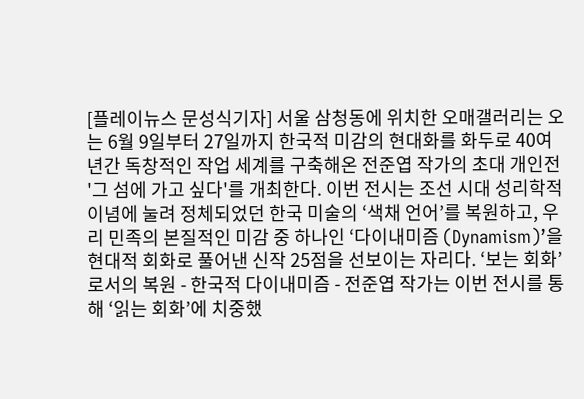[플레이뉴스 문성식기자] 서울 삼청동에 위치한 오매갤러리는 오는 6월 9일부터 27일까지 한국적 미감의 현대화를 화두로 40여 년간 독창적인 작업 세계를 구축해온 전준엽 작가의 초대 개인전 '그 섬에 가고 싶다'를 개최한다. 이번 전시는 조선 시대 성리학적 이념에 눌려 정체되었던 한국 미술의 ‘색채 언어’를 복원하고, 우리 민족의 본질적인 미감 중 하나인 ‘다이내미즘 (Dynamism)’을 현대적 회화로 풀어낸 신작 25점을 선보이는 자리다. ‘보는 회화’로서의 복원 - 한국적 다이내미즘 - 전준엽 작가는 이번 전시를 통해 ‘읽는 회화’에 치중했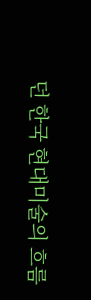던 한국 현대미술의 흐름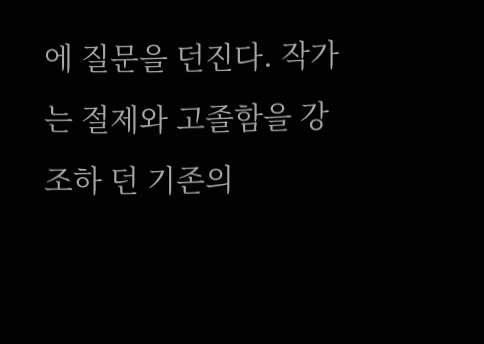에 질문을 던진다. 작가는 절제와 고졸함을 강조하 던 기존의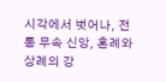시각에서 벗어나, 전통 무속 신앙, 혼례와 상례의 강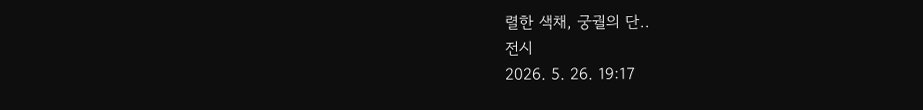렬한 색채, 궁궐의 단..
전시
2026. 5. 26. 19:17